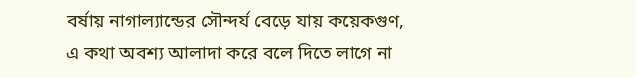বর্ষায় নাগাল্যান্ডের সৌন্দর্য বেড়ে যায় কয়েকগুণ, এ কথা অবশ্য আলাদা করে বলে দিতে লাগে না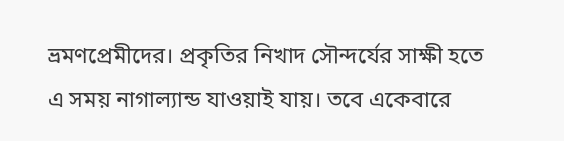ভ্রমণপ্রেমীদের। প্রকৃতির নিখাদ সৌন্দর্যের সাক্ষী হতে এ সময় নাগাল্যান্ড যাওয়াই যায়। তবে একেবারে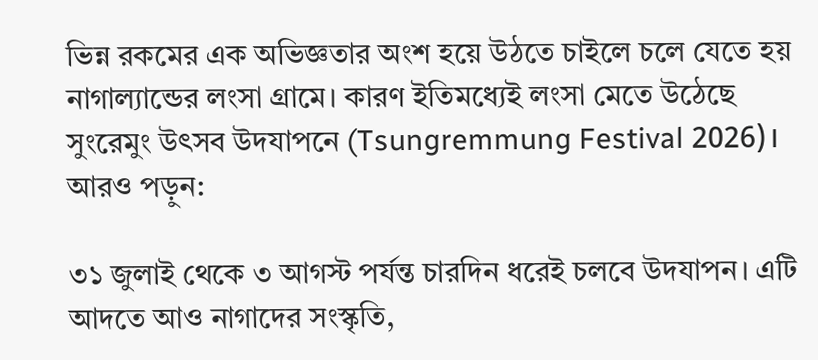ভিন্ন রকমের এক অভিজ্ঞতার অংশ হয়ে উঠতে চাইলে চলে যেতে হয় নাগাল্যান্ডের লংসা গ্রামে। কারণ ইতিমধ্যেই লংসা মেতে উঠেছে সুংরেমুং উৎসব উদযাপনে (Tsungremmung Festival 2026)।
আরও পড়ুন:

৩১ জুলাই থেকে ৩ আগস্ট পর্যন্ত চারদিন ধরেই চলবে উদযাপন। এটি আদতে আও নাগাদের সংস্কৃতি,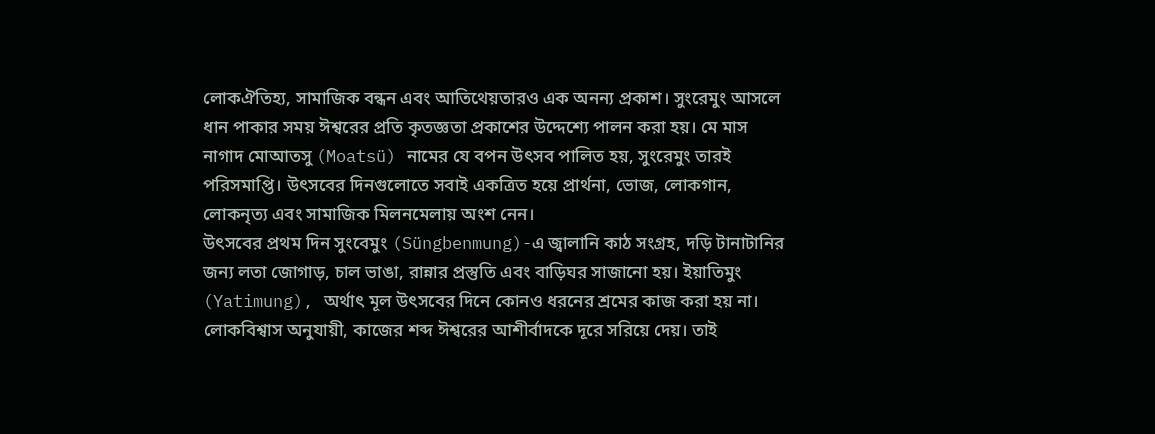লোকঐতিহ্য, সামাজিক বন্ধন এবং আতিথেয়তারও এক অনন্য প্রকাশ। সুংরেমুং আসলে ধান পাকার সময় ঈশ্বরের প্রতি কৃতজ্ঞতা প্রকাশের উদ্দেশ্যে পালন করা হয়। মে মাস নাগাদ মোআতসু (Moatsü) নামের যে বপন উৎসব পালিত হয়, সুংরেমুং তারই পরিসমাপ্তি। উৎসবের দিনগুলোতে সবাই একত্রিত হয়ে প্রার্থনা, ভোজ, লোকগান, লোকনৃত্য এবং সামাজিক মিলনমেলায় অংশ নেন।
উৎসবের প্রথম দিন সুংবেমুং (Süngbenmung)-এ জ্বালানি কাঠ সংগ্রহ, দড়ি টানাটানির জন্য লতা জোগাড়, চাল ভাঙা, রান্নার প্রস্তুতি এবং বাড়িঘর সাজানো হয়। ইয়াতিমুং (Yatimung), অর্থাৎ মূল উৎসবের দিনে কোনও ধরনের শ্রমের কাজ করা হয় না। লোকবিশ্বাস অনুযায়ী, কাজের শব্দ ঈশ্বরের আশীর্বাদকে দূরে সরিয়ে দেয়। তাই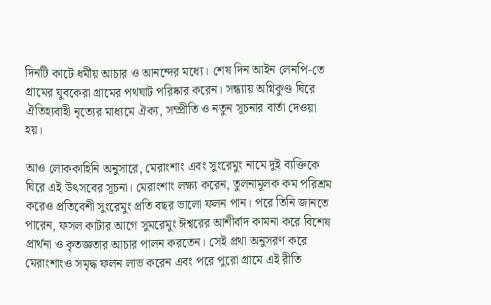দিনটি কাটে ধর্মীয় আচার ও আনন্দের মধ্যে। শেষ দিন আইন লেনপি-তে গ্রামের যুবকেরা গ্রামের পথঘাট পরিষ্কার করেন। সন্ধ্যায় অগ্নিকুণ্ড ঘিরে ঐতিহ্যবাহী নৃত্যের মাধ্যমে ঐক্য, সম্প্রীতি ও নতুন সূচনার বার্তা দেওয়া হয়।

আও লোককাহিনি অনুসারে, মেরাংশাং এবং সুংরেমুং নামে দুই ব্যক্তিকে ঘিরে এই উৎসবের সূচনা। মেরাংশাং লক্ষ্য করেন, তুলনামূলক কম পরিশ্রম করেও প্রতিবেশী সুংরেমুং প্রতি বছর ভালো ফলন পান। পরে তিনি জানতে পারেন, ফসল কাটার আগে সুমরেমুং ঈশ্বরের আশীর্বাদ কামনা করে বিশেষ প্রার্থনা ও কৃতজ্ঞতার আচার পালন করতেন। সেই প্রথা অনুসরণ করে মেরাংশাংও সমৃদ্ধ ফলন লাভ করেন এবং পরে পুরো গ্রামে এই রীতি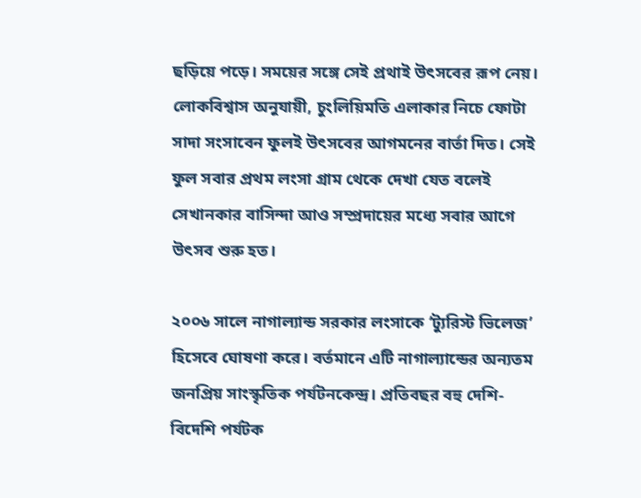ছড়িয়ে পড়ে। সময়ের সঙ্গে সেই প্রথাই উৎসবের রূপ নেয়।
লোকবিশ্বাস অনুযায়ী, চুংলিয়িমতি এলাকার নিচে ফোটা সাদা সংসাবেন ফুলই উৎসবের আগমনের বার্তা দিত। সেই ফুল সবার প্রথম লংসা গ্রাম থেকে দেখা যেত বলেই সেখানকার বাসিন্দা আও সম্প্রদায়ের মধ্যে সবার আগে উৎসব শুরু হত।

২০০৬ সালে নাগাল্যান্ড সরকার লংসাকে ‘ট্যুরিস্ট ভিলেজ’ হিসেবে ঘোষণা করে। বর্তমানে এটি নাগাল্যান্ডের অন্যতম জনপ্রিয় সাংস্কৃতিক পর্যটনকেন্দ্র। প্রতিবছর বহু দেশি-বিদেশি পর্যটক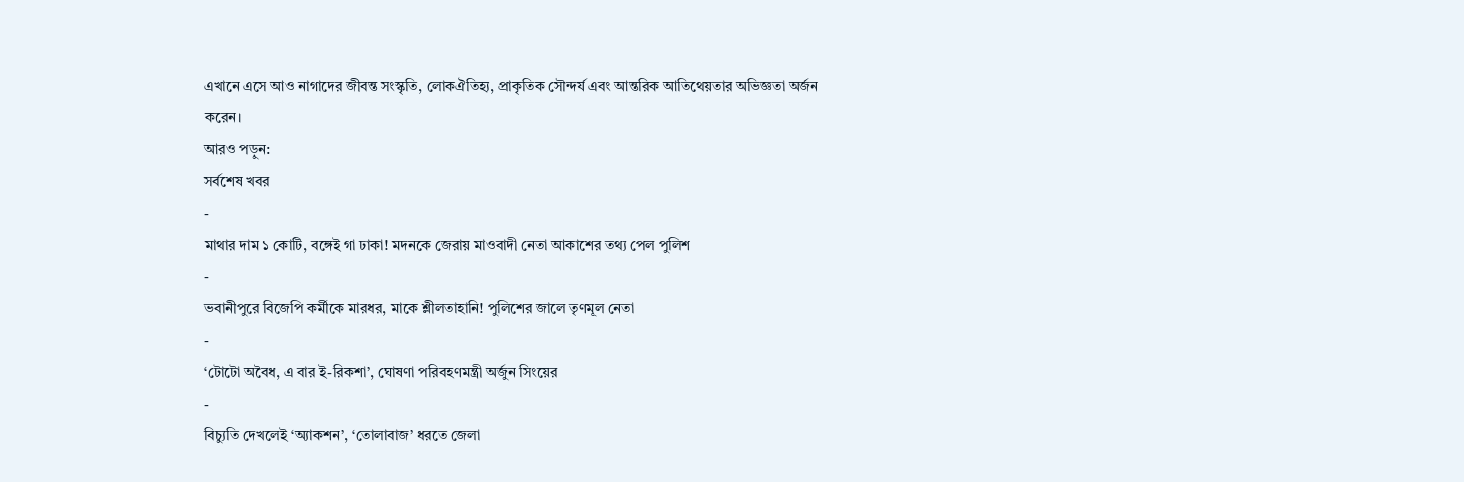এখানে এসে আও নাগাদের জীবন্ত সংস্কৃতি, লোকঐতিহ্য, প্রাকৃতিক সৌন্দর্য এবং আন্তরিক আতিথেয়তার অভিজ্ঞতা অর্জন করেন।
আরও পড়ুন:
সর্বশেষ খবর
-
মাথার দাম ১ কোটি, বঙ্গেই গা ঢাকা! মদনকে জেরায় মাওবাদী নেতা আকাশের তথ্য পেল পুলিশ
-
ভবানীপুরে বিজেপি কর্মীকে মারধর, মাকে শ্লীলতাহানি! পুলিশের জালে তৃণমূল নেতা
-
‘টোটো অবৈধ, এ বার ই-রিকশা’, ঘোষণা পরিবহণমন্ত্রী অর্জুন সিংয়ের
-
বিচ্যুতি দেখলেই ‘অ্যাকশন’, ‘তোলাবাজ’ ধরতে জেলা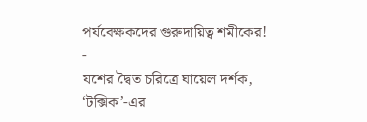পর্যবেক্ষকদের গুরুদায়িত্ব শমীকের!
-
যশের দ্বৈত চরিত্রে ঘায়েল দর্শক, ‘টক্সিক’-এর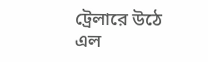ট্রেলারে উঠে এল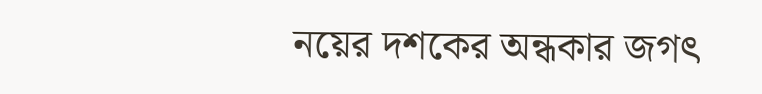নয়ের দশকের অন্ধকার জগৎ